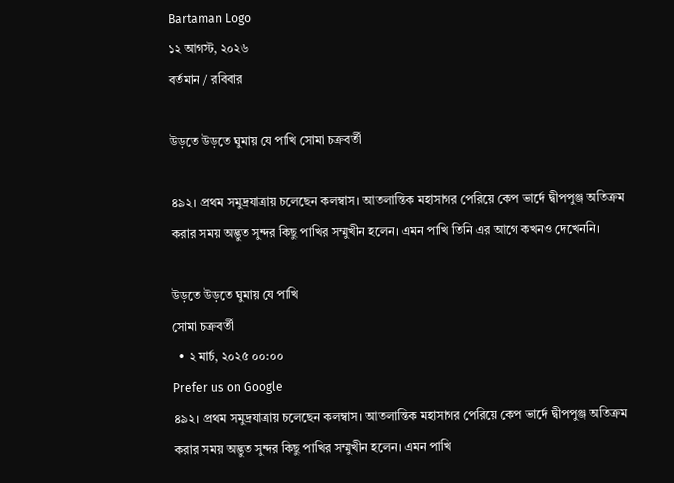Bartaman Logo
১২ আগস্ট, ২০২৬
বর্তমান / রবিবার

উড়তে উড়তে ঘুমায় যে পাখি সোমা চক্রবর্তী

৪৯২। প্রথম সমুদ্রযাত্রায় চলেছেন কলম্বাস। আতলান্তিক মহাসাগর পেরিয়ে কেপ ভার্দে দ্বীপপুঞ্জ অতিক্রম করার সময় অদ্ভুত সুন্দর কিছু পাখির সম্মুখীন হলেন। এমন পাখি তিনি এর আগে কখনও দেখেননি।

উড়তে উড়তে ঘুমায় যে পাখি
সোমা চক্রবর্তী
  • ২ মার্চ, ২০২৫ ০০:০০
Prefer us on Google
৪৯২। প্রথম সমুদ্রযাত্রায় চলেছেন কলম্বাস। আতলান্তিক মহাসাগর পেরিয়ে কেপ ভার্দে দ্বীপপুঞ্জ অতিক্রম করার সময় অদ্ভুত সুন্দর কিছু পাখির সম্মুখীন হলেন। এমন পাখি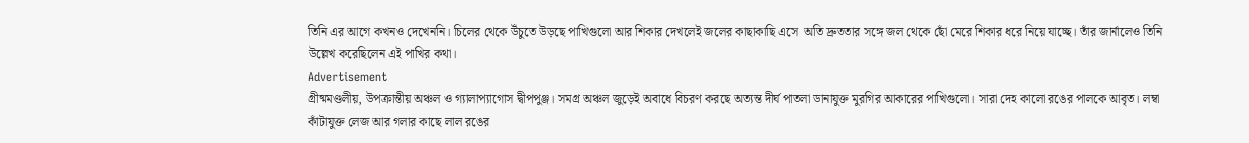তিনি এর আগে কখনও দেখেননি। চিলের থেকে উঁচুতে উড়ছে পাখিগুলো আর শিকার দেখলেই জলের কাছাকাছি এসে  অতি দ্রুততার সঙ্গে জল থেকে ছোঁ মেরে শিকার ধরে নিয়ে যাচ্ছে। তাঁর জার্নালেও তিনি উল্লেখ করেছিলেন এই পাখির কথা।
Advertisement
গ্রীষ্মমণ্ডলীয়, উপক্রান্তীয় অঞ্চল ও গ্যালাপ্যাগোস দ্বীপপুঞ্জ। সমগ্র অঞ্চল জুড়েই অবাধে বিচরণ করছে অত্যন্ত দীর্ঘ পাতলা ডানাযুক্ত মুরগির আকারের পাখিগুলো। সারা দেহ কালো রঙের পালকে আবৃত। লম্বা কাঁটাযুক্ত লেজ আর গলার কাছে লাল রঙের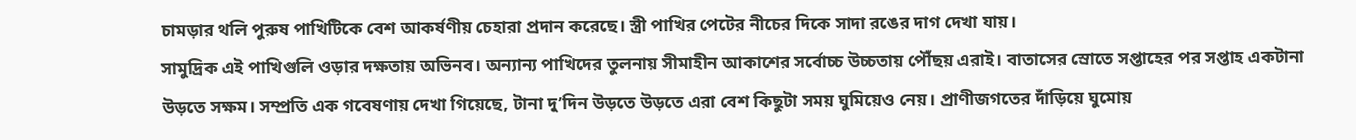চামড়ার থলি পুরুষ পাখিটিকে বেশ আকর্ষণীয় চেহারা প্রদান করেছে। স্ত্রী পাখির পেটের নীচের দিকে সাদা রঙের দাগ দেখা যায়।
সামুদ্রিক এই পাখিগুলি ওড়ার দক্ষতায় অভিনব। অন্যান্য পাখিদের তুলনায় সীমাহীন আকাশের সর্বোচ্চ উচ্চতায় পৌঁছয় এরাই। বাতাসের স্রোতে সপ্তাহের পর সপ্তাহ একটানা উড়তে সক্ষম। সম্প্রতি এক গবেষণায় দেখা গিয়েছে, টানা দু’দিন উড়তে উড়তে এরা বেশ কিছুটা সময় ঘুমিয়েও নেয়। প্রাণীজগতের দাঁড়িয়ে ঘুমোয়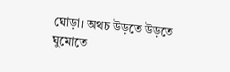ঘোড়া। অথচ উড়তে উড়তে ঘুমোতে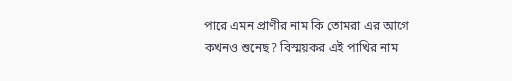পারে এমন প্রাণীর নাম কি তোমরা এর আগে কখনও শুনেছ? বিস্ময়কর এই পাখির নাম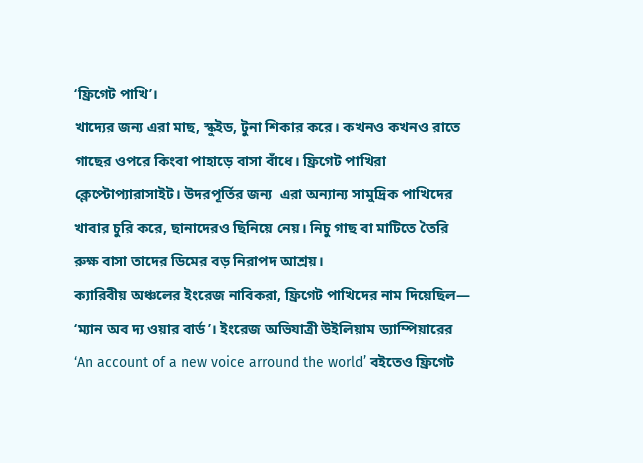‘ফ্রিগেট পাখি’।
খাদ্যের জন্য এরা মাছ, স্কুইড, টুনা শিকার করে। কখনও কখনও রাতে গাছের ওপরে কিংবা পাহাড়ে বাসা বাঁধে। ফ্রিগেট পাখিরা ক্লেপ্টোপ্যারাসাইট। উদরপূর্তির জন্য  এরা অন্যান্য সামুদ্রিক পাখিদের খাবার চুরি করে, ছানাদেরও ছিনিয়ে নেয়। নিচু গাছ বা মাটিতে তৈরি রুক্ষ বাসা তাদের ডিমের বড় নিরাপদ আশ্রয়।
ক্যারিবীয় অঞ্চলের ইংরেজ নাবিকরা, ফ্রিগেট পাখিদের নাম দিয়েছিল— ‘ম্যান অব দ্য ওয়ার বার্ড’। ইংরেজ অভিযাত্রী উইলিয়াম ড্যাম্পিয়ারের ‘An account of a new voice arround the world’ বইতেও ফ্রিগেট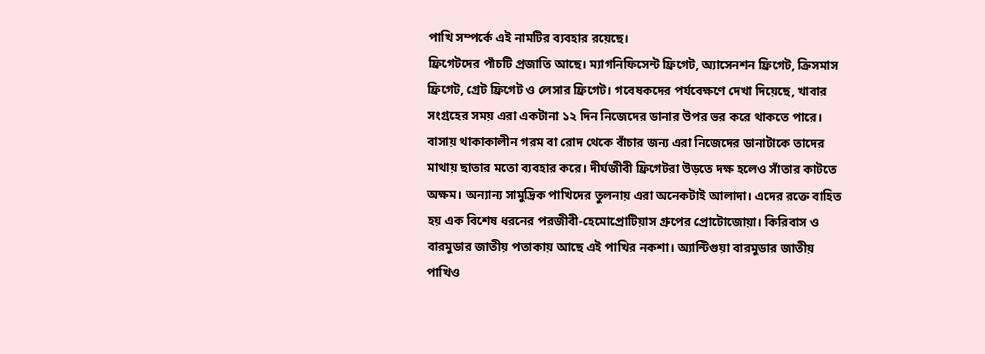পাখি সম্পর্কে এই নামটির ব্যবহার রয়েছে।
ফ্রিগেটদের পাঁচটি প্রজাতি আছে। ম্যাগনিফিসেন্ট ফ্রিগেট, অ্যাসেনশন ফ্রিগেট, ক্রিসমাস ফ্রিগেট, গ্রেট ফ্রিগেট ও লেসার ফ্রিগেট। গবেষকদের পর্যবেক্ষণে দেখা দিয়েছে, খাবার সংগ্রহের সময় এরা একটানা ১২ দিন নিজেদের ডানার উপর ভর করে থাকতে পারে।  বাসায় থাকাকালীন গরম বা রোদ থেকে বাঁচার জন্য এরা নিজেদের ডানাটাকে তাদের মাথায় ছাতার মতো ব্যবহার করে। দীর্ঘজীবী ফ্রিগেটরা উড়তে দক্ষ হলেও সাঁতার কাটতে অক্ষম। অন্যান্য সামুদ্রিক পাখিদের তুলনায় এরা অনেকটাই আলাদা। এদের রক্তে বাহিত হয় এক বিশেষ ধরনের পরজীবী-হেমোপ্রোটিয়াস গ্রুপের প্রোটোজোয়া। কিরিবাস ও বারমুডার জাতীয় পতাকায় আছে এই পাখির নকশা। অ্যান্টিগুয়া বারমুডার জাতীয় পাখিও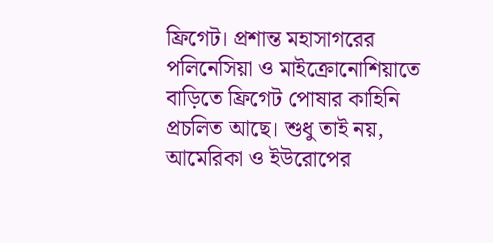ফ্রিগেট। প্রশান্ত মহাসাগরের পলিনেসিয়া ও মাইক্রোনোশিয়াতে বাড়িতে ফ্রিগেট পোষার কাহিনি প্রচলিত আছে। শুধু তাই নয়, আমেরিকা ও ইউরোপের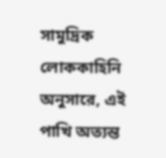সামুদ্রিক লোককাহিনি অনুসারে, এই পাখি অত্যন্ত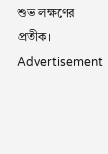শুভ লক্ষণের প্রতীক।
Advertisement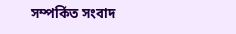সম্পর্কিত সংবাদ